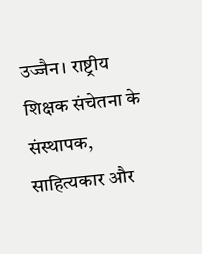उज्जैन। राष्ट्रीय शिक्षक संचेतना के संस्थापक, साहित्यकार और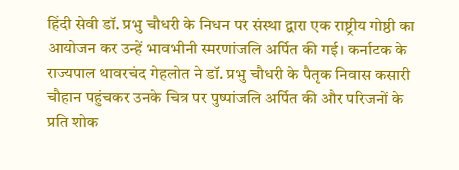हिंदी सेवी डॉ. प्रभु चौधरी के निधन पर संस्था द्वारा एक राष्ट्रीय गोष्ठी का आयोजन कर उन्हें भावभीनी स्मरणांजलि अर्पित की गई। कर्नाटक के राज्यपाल थावरचंद गेहलोत ने डॉ. प्रभु चौधरी के पैतृक निवास कसारी चौहान पहुंचकर उनके चित्र पर पुष्पांजलि अर्पित की और परिजनों के प्रति शोक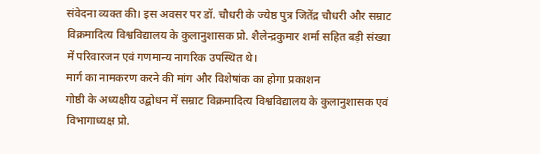संवेदना व्यक्त की। इस अवसर पर डॉ. चौधरी के ज्येष्ठ पुत्र जितेंद्र चौधरी और सम्राट विक्रमादित्य विश्वविद्यालय के कुलानुशासक प्रो. शैलेन्द्रकुमार शर्मा सहित बड़ी संख्या में परिवारजन एवं गणमान्य नागरिक उपस्थित थे।
मार्ग का नामकरण करने की मांग और विशेषांक का होगा प्रकाशन
गोष्ठी के अध्यक्षीय उद्बोधन में सम्राट विक्रमादित्य विश्वविद्यालय के कुलानुशासक एवं विभागाध्यक्ष प्रो.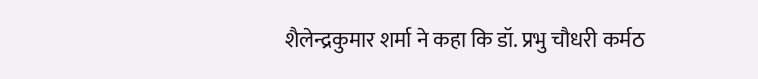शैलेन्द्रकुमार शर्मा ने कहा कि डॉ. प्रभु चौधरी कर्मठ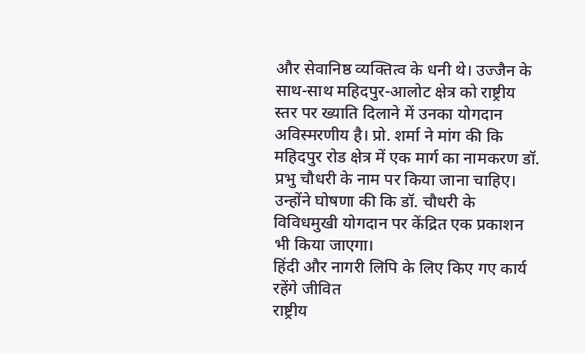और सेवानिष्ठ व्यक्तित्व के धनी थे। उज्जैन के साथ-साथ महिदपुर-आलोट क्षेत्र को राष्ट्रीय स्तर पर ख्याति दिलाने में उनका योगदान अविस्मरणीय है। प्रो. शर्मा ने मांग की कि महिदपुर रोड क्षेत्र में एक मार्ग का नामकरण डॉ. प्रभु चौधरी के नाम पर किया जाना चाहिए। उन्होंने घोषणा की कि डॉ. चौधरी के विविधमुखी योगदान पर केंद्रित एक प्रकाशन भी किया जाएगा।
हिंदी और नागरी लिपि के लिए किए गए कार्य रहेंगे जीवित
राष्ट्रीय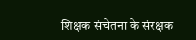शिक्षक संचेतना के संरक्षक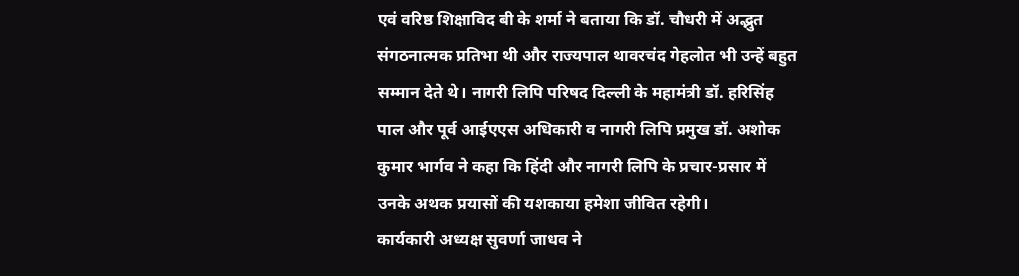एवं वरिष्ठ शिक्षाविद बी के शर्मा ने बताया कि डॉ. चौधरी में अद्भुत संगठनात्मक प्रतिभा थी और राज्यपाल थावरचंद गेहलोत भी उन्हें बहुत सम्मान देते थे। नागरी लिपि परिषद दिल्ली के महामंत्री डॉ. हरिसिंह पाल और पूर्व आईएएस अधिकारी व नागरी लिपि प्रमुख डॉ. अशोक कुमार भार्गव ने कहा कि हिंदी और नागरी लिपि के प्रचार-प्रसार में उनके अथक प्रयासों की यशकाया हमेशा जीवित रहेगी।
कार्यकारी अध्यक्ष सुवर्णा जाधव ने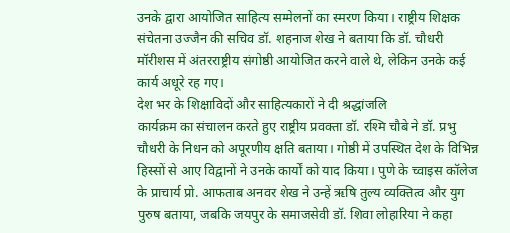उनके द्वारा आयोजित साहित्य सम्मेलनों का स्मरण किया। राष्ट्रीय शिक्षक संचेतना उज्जैन की सचिव डॉ. शहनाज शेख ने बताया कि डॉ. चौधरी मॉरीशस में अंतरराष्ट्रीय संगोष्ठी आयोजित करने वाले थे, लेकिन उनके कई कार्य अधूरे रह गए।
देश भर के शिक्षाविदों और साहित्यकारों ने दी श्रद्धांजलि
कार्यक्रम का संचालन करते हुए राष्ट्रीय प्रवक्ता डॉ. रश्मि चौबे ने डॉ. प्रभु चौधरी के निधन को अपूरणीय क्षति बताया। गोष्ठी में उपस्थित देश के विभिन्न हिस्सों से आए विद्वानों ने उनके कार्यों को याद किया। पुणे के च्वाइस कॉलेज के प्राचार्य प्रो. आफताब अनवर शेख ने उन्हें ऋषि तुल्य व्यक्तित्व और युग पुरुष बताया, जबकि जयपुर के समाजसेवी डॉ. शिवा लोहारिया ने कहा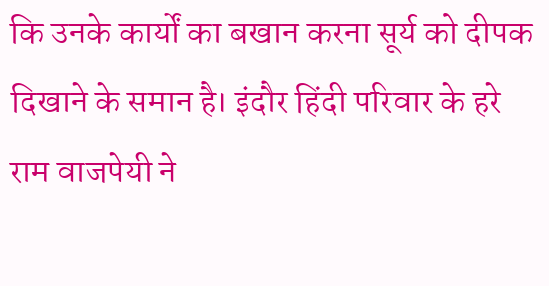कि उनके कार्यों का बखान करना सूर्य को दीपक दिखाने के समान है। इंदौर हिंदी परिवार के हरे राम वाजपेयी ने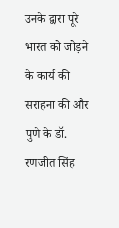उनके द्वारा पूरे भारत को जोड़ने के कार्य की सराहना की और पुणे के डॉ. रणजीत सिंह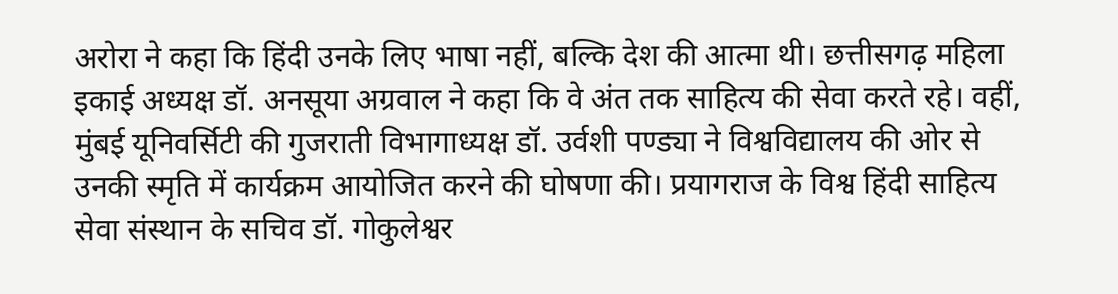अरोरा ने कहा कि हिंदी उनके लिए भाषा नहीं, बल्कि देश की आत्मा थी। छत्तीसगढ़ महिला इकाई अध्यक्ष डॉ. अनसूया अग्रवाल ने कहा कि वे अंत तक साहित्य की सेवा करते रहे। वहीं, मुंबई यूनिवर्सिटी की गुजराती विभागाध्यक्ष डॉ. उर्वशी पण्ड्या ने विश्वविद्यालय की ओर से उनकी स्मृति में कार्यक्रम आयोजित करने की घोषणा की। प्रयागराज के विश्व हिंदी साहित्य सेवा संस्थान के सचिव डॉ. गोकुलेश्वर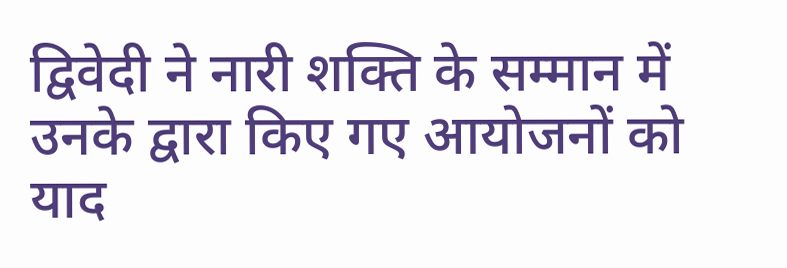द्विवेदी ने नारी शक्ति के सम्मान में उनके द्वारा किए गए आयोजनों को याद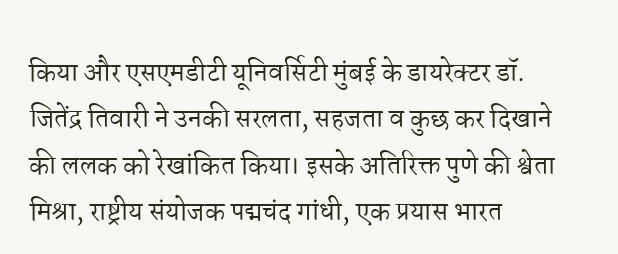किया और एसएमडीटी यूनिवर्सिटी मुंबई के डायरेक्टर डॉ. जितेंद्र तिवारी ने उनकी सरलता, सहजता व कुछ कर दिखाने की ललक को रेखांकित किया। इसके अतिरिक्त पुणे की श्वेता मिश्रा, राष्ट्रीय संयोजक पद्मचंद गांधी, एक प्रयास भारत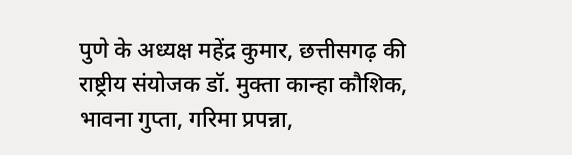पुणे के अध्यक्ष महेंद्र कुमार, छत्तीसगढ़ की राष्ट्रीय संयोजक डॉ. मुक्ता कान्हा कौशिक, भावना गुप्ता, गरिमा प्रपन्ना,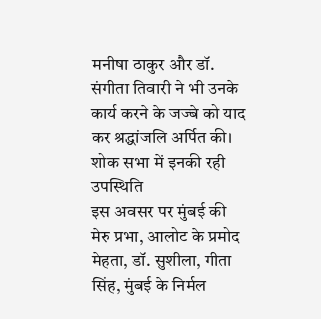मनीषा ठाकुर और डॉ. संगीता तिवारी ने भी उनके कार्य करने के जज्बे को याद कर श्रद्धांजलि अर्पित की।
शोक सभा में इनकी रही उपस्थिति
इस अवसर पर मुंबई की मेरु प्रभा, आलोट के प्रमोद मेहता, डॉ. सुशीला, गीता सिंह, मुंबई के निर्मल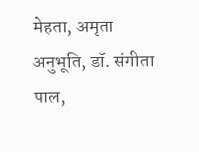मेहता, अमृता अनुभूति, डॉ. संगीता पाल,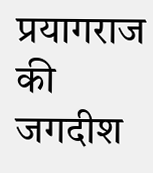प्रयागराज की जगदीश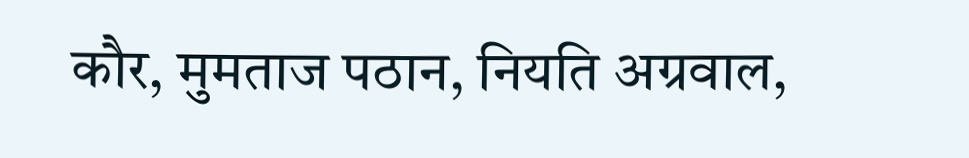कौर, मुमताज पठान, नियति अग्रवाल,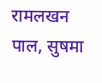रामलखन पाल, सुषमा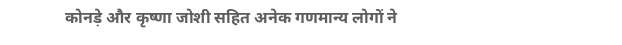कोनड़े और कृष्णा जोशी सहित अनेक गणमान्य लोगों ने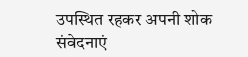उपस्थित रहकर अपनी शोक संवेदनाएं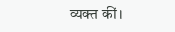व्यक्त कीं।